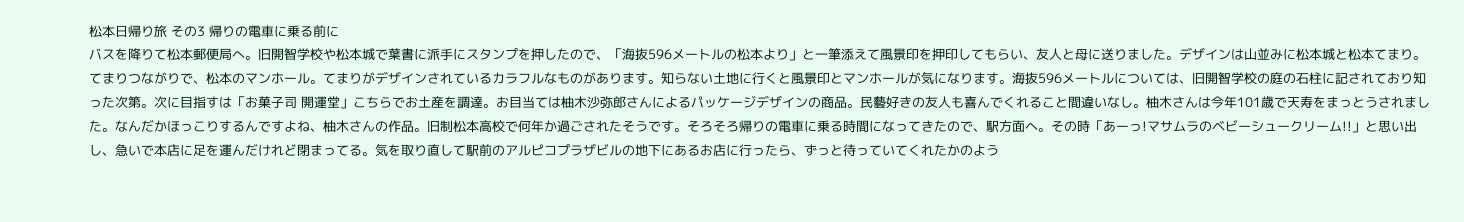松本日帰り旅 その3 帰りの電車に乗る前に
バスを降りて松本郵便局へ。旧開智学校や松本城で葉書に派手にスタンプを押したので、「海抜596メートルの松本より」と一筆添えて風景印を押印してもらい、友人と母に送りました。デザインは山並みに松本城と松本てまり。てまりつながりで、松本のマンホール。てまりがデザインされているカラフルなものがあります。知らない土地に行くと風景印とマンホールが気になります。海抜596メートルについては、旧開智学校の庭の石柱に記されており知った次第。次に目指すは「お菓子司 開運堂」こちらでお土産を調達。お目当ては柚木沙弥郎さんによるパッケージデザインの商品。民藝好きの友人も喜んでくれること間違いなし。柚木さんは今年101歳で天寿をまっとうされました。なんだかほっこりするんですよね、柚木さんの作品。旧制松本高校で何年か過ごされたそうです。そろそろ帰りの電車に乗る時間になってきたので、駅方面へ。その時「あーっ!マサムラのベビーシュークリーム!!」と思い出し、急いで本店に足を運んだけれど閉まってる。気を取り直して駅前のアルピコプラザビルの地下にあるお店に行ったら、ずっと待っていてくれたかのよう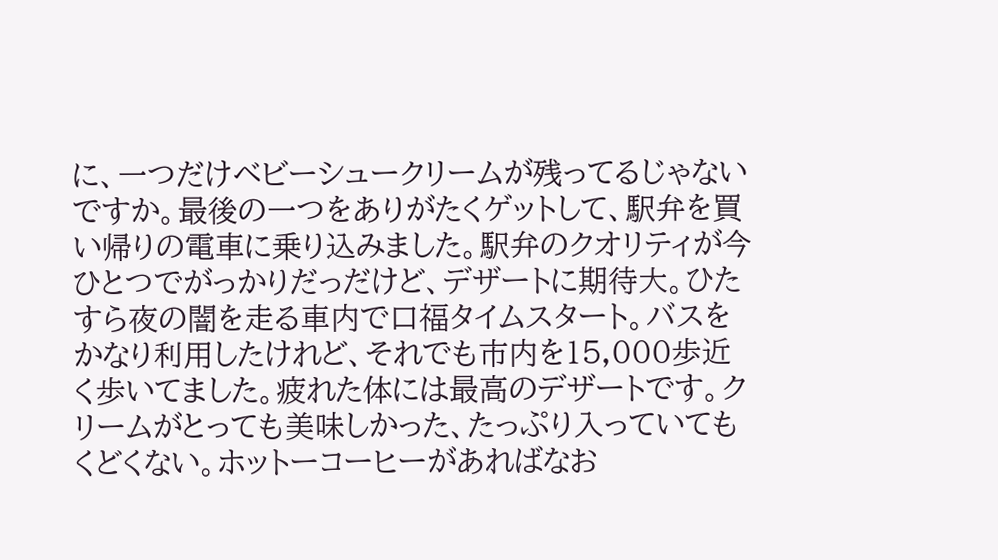に、一つだけベビーシュークリームが残ってるじゃないですか。最後の一つをありがたくゲットして、駅弁を買い帰りの電車に乗り込みました。駅弁のクオリティが今ひとつでがっかりだっだけど、デザートに期待大。ひたすら夜の闇を走る車内で口福タイムスタート。バスをかなり利用したけれど、それでも市内を15,000歩近く歩いてました。疲れた体には最高のデザートです。クリームがとっても美味しかった、たっぷり入っていても くどくない。ホットーコーヒーがあればなお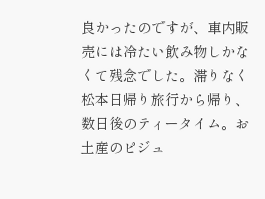良かったのですが、車内販売には冷たい飲み物しかなくて残念でした。滞りなく松本日帰り旅行から帰り、数日後のティータイム。お土産のピジュ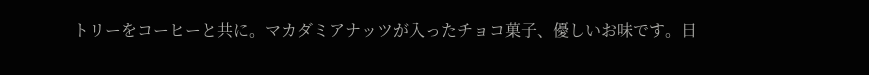トリーをコーヒーと共に。マカダミアナッツが入ったチョコ菓子、優しいお味です。日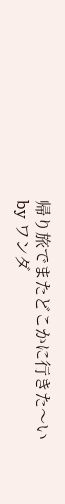帰り旅でまたどこかに行きた〜いby ワンダ